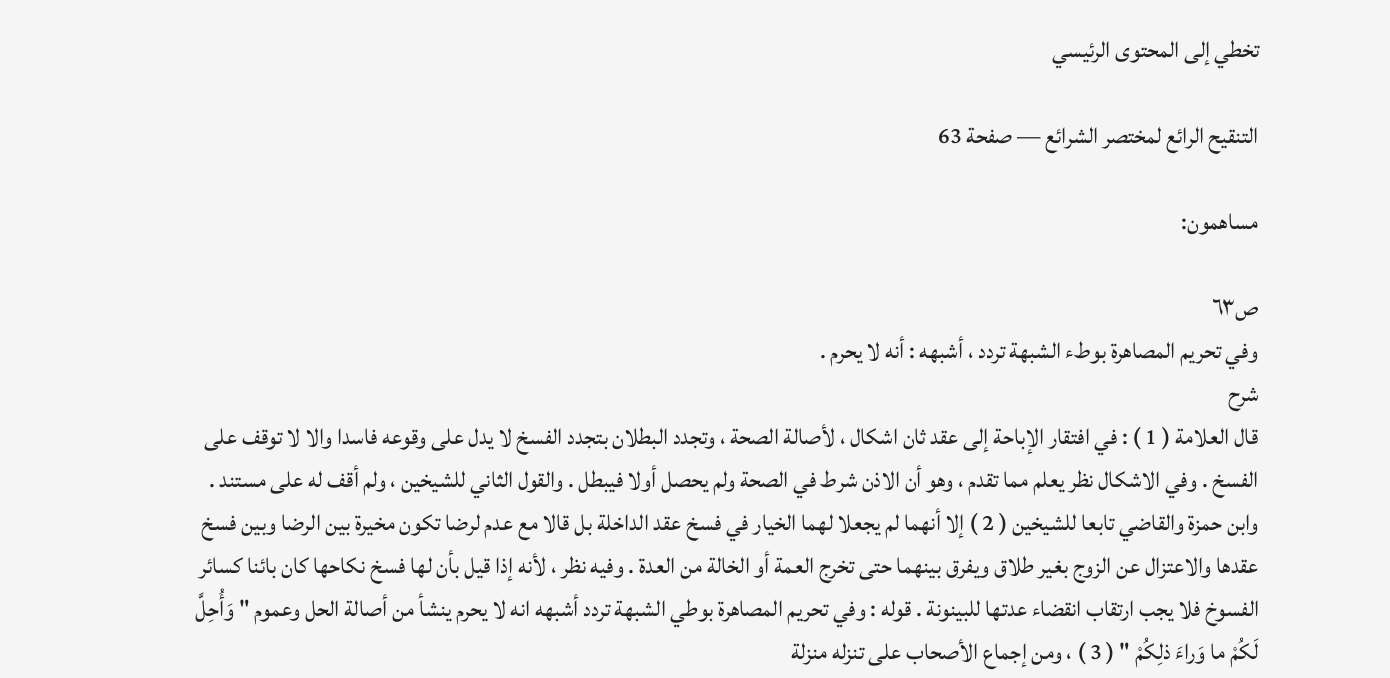تخطي إلى المحتوى الرئيسي

التنقيح الرائع لمختصر الشرائع — صفحة 63

مساهمون:

ص٦٣
وفي تحريم المصاهرة بوطء الشبهة تردد ، أشبهه : أنه لا يحرم .
شرح
قال العلامة ( 1 ) : في افتقار الإباحة إلى عقد ثان اشكال ، لأصالة الصحة ، وتجدد البطلان بتجدد الفسخ لا يدل على وقوعه فاسدا والا لا توقف على الفسخ . وفي الاشكال نظر يعلم مما تقدم ، وهو أن الاذن شرط في الصحة ولم يحصل أولا فيبطل . والقول الثاني للشيخين ، ولم أقف له على مستند . وابن حمزة والقاضي تابعا للشيخين ( 2 ) إلا أنهما لم يجعلا لهما الخيار في فسخ عقد الداخلة بل قالا مع عدم لرضا تكون مخيرة بين الرضا وبين فسخ عقدها والاعتزال عن الزوج بغير طلاق ويفرق بينهما حتى تخرج العمة أو الخالة من العدة . وفيه نظر ، لأنه إذا قيل بأن لها فسخ نكاحها كان بائنا كسائر الفسوخ فلا يجب ارتقاب انقضاء عدتها للبينونة . قوله : وفي تحريم المصاهرة بوطي الشبهة تردد أشبهه انه لا يحرم ينشأ من أصالة الحل وعموم " وَأُحِلَّ لَكُمْ ما وَراءَ ذلِكُمْ " ( 3 ) ، ومن إجماع الأصحاب على تنزله منزلة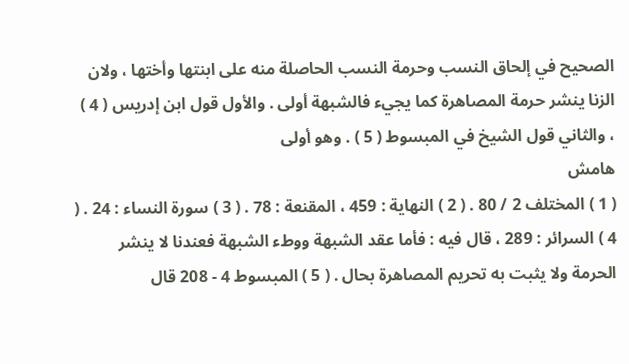الصحيح في إلحاق النسب وحرمة النسب الحاصلة منه على ابنتها وأختها ، ولان الزنا ينشر حرمة المصاهرة كما يجيء فالشبهة أولى . والأول قول ابن إدريس ( 4 ) ، والثاني قول الشيخ في المبسوط ( 5 ) . وهو أولى
هامش
( 1 ) المختلف 2 / 80 . ( 2 ) النهاية : 459 ، المقنعة : 78 . ( 3 ) سورة النساء : 24 . ( 4 ) السرائر : 289 ، قال فيه : فأما عقد الشبهة ووطء الشبهة فعندنا لا ينشر الحرمة ولا يثبت به تحريم المصاهرة بحال . ( 5 ) المبسوط 4 - 208 قال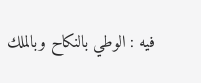فيه : الوطي بالنكاح وبالملك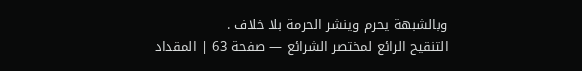وبالشبهة يحرم وينشر الحرمة بلا خلاف .
التنقيح الرائع لمختصر الشرائع — صفحة 63 | المقداد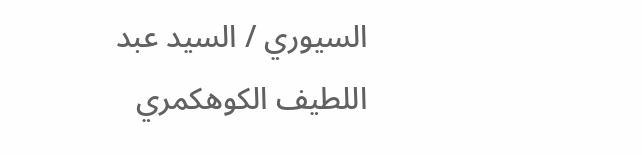السيوري / السيد عبد اللطيف الكوهكمري